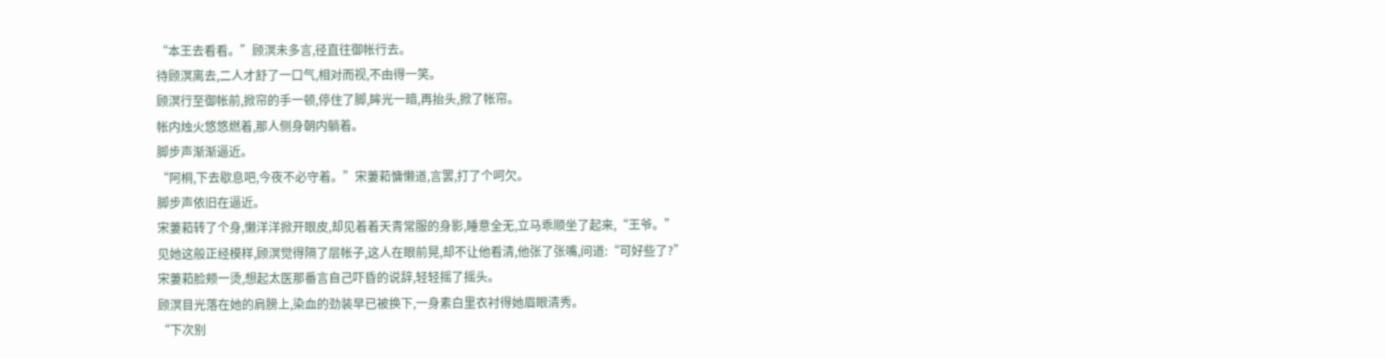“本王去看看。”顾溟未多言,径直往御帐行去。
待顾溟离去,二人才舒了一口气,相对而视,不由得一笑。
顾溟行至御帐前,掀帘的手一顿,停住了脚,眸光一暗,再抬头,掀了帐帘。
帐内烛火悠悠燃着,那人侧身朝内躺着。
脚步声渐渐逼近。
“阿桐,下去歇息吧,今夜不必守着。”宋萋萂慵懒道,言罢,打了个呵欠。
脚步声依旧在逼近。
宋萋萂转了个身,懒洋洋掀开眼皮,却见着着天青常服的身影,睡意全无,立马乖顺坐了起来,“王爷。”
见她这般正经模样,顾溟觉得隔了层帐子,这人在眼前晃,却不让他看清,他张了张嘴,问道:“可好些了?”
宋萋萂脸颊一烫,想起太医那番言自己吓昏的说辞,轻轻摇了摇头。
顾溟目光落在她的肩膀上,染血的劲装早已被换下,一身素白里衣衬得她眉眼清秀。
“下次别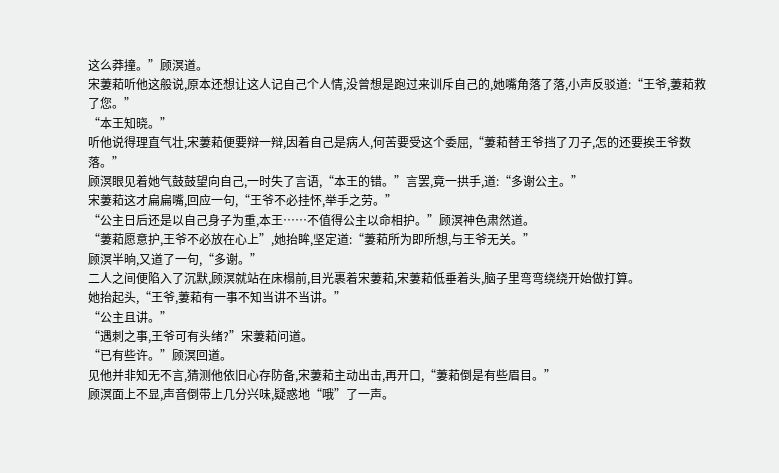这么莽撞。”顾溟道。
宋萋萂听他这般说,原本还想让这人记自己个人情,没曾想是跑过来训斥自己的,她嘴角落了落,小声反驳道:“王爷,萋萂救了您。”
“本王知晓。”
听他说得理直气壮,宋萋萂便要辩一辩,因着自己是病人,何苦要受这个委屈,“萋萂替王爷挡了刀子,怎的还要挨王爷数落。”
顾溟眼见着她气鼓鼓望向自己,一时失了言语,“本王的错。”言罢,竟一拱手,道:“多谢公主。”
宋萋萂这才扁扁嘴,回应一句,“王爷不必挂怀,举手之劳。”
“公主日后还是以自己身子为重,本王……不值得公主以命相护。”顾溟神色肃然道。
“萋萂愿意护,王爷不必放在心上”,她抬眸,坚定道:“萋萂所为即所想,与王爷无关。”
顾溟半晌,又道了一句,“多谢。”
二人之间便陷入了沉默,顾溟就站在床榻前,目光裹着宋萋萂,宋萋萂低垂着头,脑子里弯弯绕绕开始做打算。
她抬起头,“王爷,萋萂有一事不知当讲不当讲。”
“公主且讲。”
“遇刺之事,王爷可有头绪?”宋萋萂问道。
“已有些许。”顾溟回道。
见他并非知无不言,猜测他依旧心存防备,宋萋萂主动出击,再开口,“萋萂倒是有些眉目。”
顾溟面上不显,声音倒带上几分兴味,疑惑地“哦”了一声。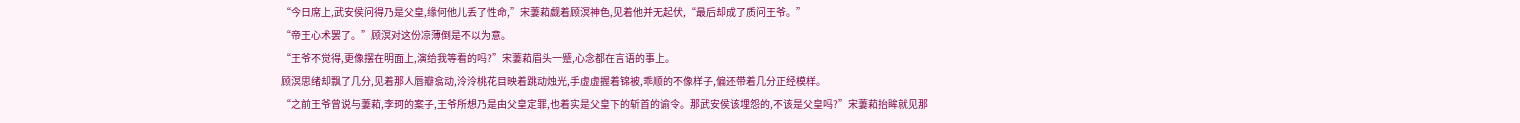“今日席上,武安侯问得乃是父皇,缘何他儿丢了性命,”宋萋萂觑着顾溟神色,见着他并无起伏,“最后却成了质问王爷。”
“帝王心术罢了。”顾溟对这份凉薄倒是不以为意。
“王爷不觉得,更像摆在明面上,演给我等看的吗?”宋萋萂眉头一蹙,心念都在言语的事上。
顾溟思绪却飘了几分,见着那人唇瓣翕动,泠泠桃花目映着跳动烛光,手虚虚握着锦被,乖顺的不像样子,偏还带着几分正经模样。
“之前王爷曾说与萋萂,李珂的案子,王爷所想乃是由父皇定罪,也着实是父皇下的斩首的谕令。那武安侯该埋怨的,不该是父皇吗?”宋萋萂抬眸就见那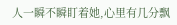人一瞬不瞬盯着她,心里有几分飘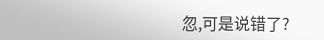忽,可是说错了?